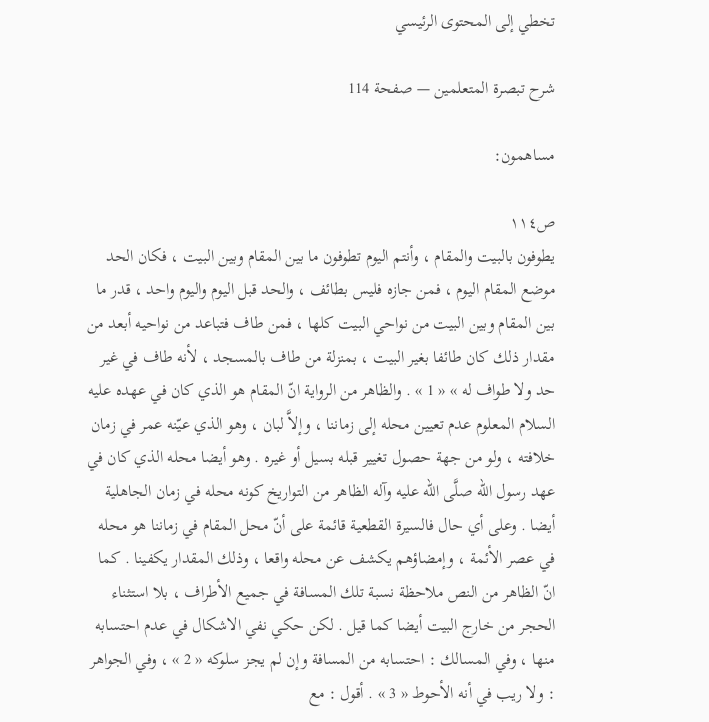تخطي إلى المحتوى الرئيسي

شرح تبصرة المتعلمين — صفحة 114

مساهمون:

ص١١٤
يطوفون بالبيت والمقام ، وأنتم اليوم تطوفون ما بين المقام وبين البيت ، فكان الحد موضع المقام اليوم ، فمن جازه فليس بطائف ، والحد قبل اليوم واليوم واحد ، قدر ما بين المقام وبين البيت من نواحي البيت كلها ، فمن طاف فتباعد من نواحيه أبعد من مقدار ذلك كان طائفا بغير البيت ، بمنزلة من طاف بالمسجد ، لأنه طاف في غير حد ولا طواف له » « 1 » . والظاهر من الرواية انّ المقام هو الذي كان في عهده عليه السلام المعلوم عدم تعيين محله إلى زماننا ، وإلاَّ لبان ، وهو الذي عيّنه عمر في زمان خلافته ، ولو من جهة حصول تغيير قبله بسيل أو غيره . وهو أيضا محله الذي كان في عهد رسول الله صلَّى الله عليه وآله الظاهر من التواريخ كونه محله في زمان الجاهلية أيضا . وعلى أي حال فالسيرة القطعية قائمة على أنّ محل المقام في زماننا هو محله في عصر الأئمة ، وإمضاؤهم يكشف عن محله واقعا ، وذلك المقدار يكفينا . كما انّ الظاهر من النص ملاحظة نسبة تلك المسافة في جميع الأطراف ، بلا استثناء الحجر من خارج البيت أيضا كما قيل . لكن حكي نفي الاشكال في عدم احتسابه منها ، وفي المسالك : احتسابه من المسافة وإن لم يجز سلوكه « 2 » ، وفي الجواهر : ولا ريب في أنه الأحوط « 3 » . أقول : مع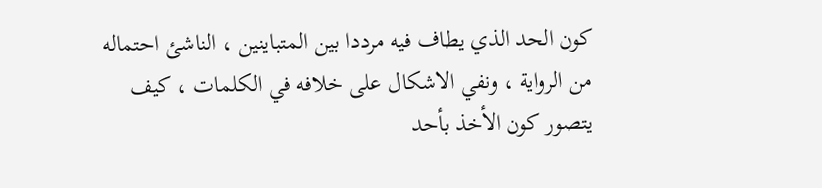كون الحد الذي يطاف فيه مرددا بين المتباينين ، الناشئ احتماله من الرواية ، ونفي الاشكال على خلافه في الكلمات ، كيف يتصور كون الأخذ بأحد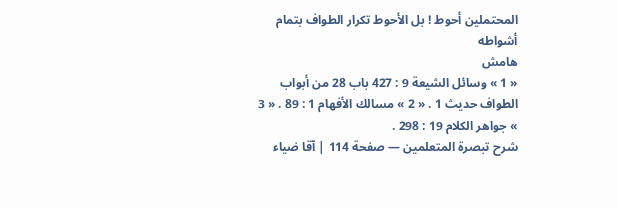المحتملين أحوط ! بل الأحوط تكرار الطواف بتمام أشواطه
هامش
« 1 » وسائل الشيعة 9 : 427 باب 28 من أبواب الطواف حديث 1 . « 2 » مسالك الأفهام 1 : 89 . « 3 » جواهر الكلام 19 : 298 .
شرح تبصرة المتعلمين — صفحة 114 | آقا ضياء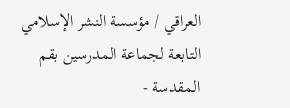العراقي / مؤسسة النشر الإسلامي التابعة لجماعة المدرسين بقم المقدسة -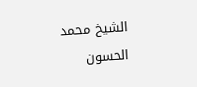الشيخ محمد الحسون